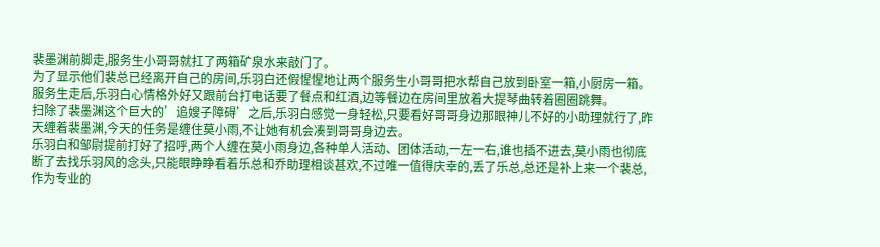裴墨渊前脚走,服务生小哥哥就扛了两箱矿泉水来敲门了。
为了显示他们裴总已经离开自己的房间,乐羽白还假惺惺地让两个服务生小哥哥把水帮自己放到卧室一箱,小厨房一箱。
服务生走后,乐羽白心情格外好又跟前台打电话要了餐点和红酒,边等餐边在房间里放着大提琴曲转着圈圈跳舞。
扫除了裴墨渊这个巨大的’追嫂子障碍’之后,乐羽白感觉一身轻松,只要看好哥哥身边那眼神儿不好的小助理就行了,昨天缠着裴墨渊,今天的任务是缠住莫小雨,不让她有机会凑到哥哥身边去。
乐羽白和邹尉提前打好了招呼,两个人缠在莫小雨身边,各种单人活动、团体活动,一左一右,谁也插不进去,莫小雨也彻底断了去找乐羽风的念头,只能眼睁睁看着乐总和乔助理相谈甚欢,不过唯一值得庆幸的,丢了乐总,总还是补上来一个裴总,作为专业的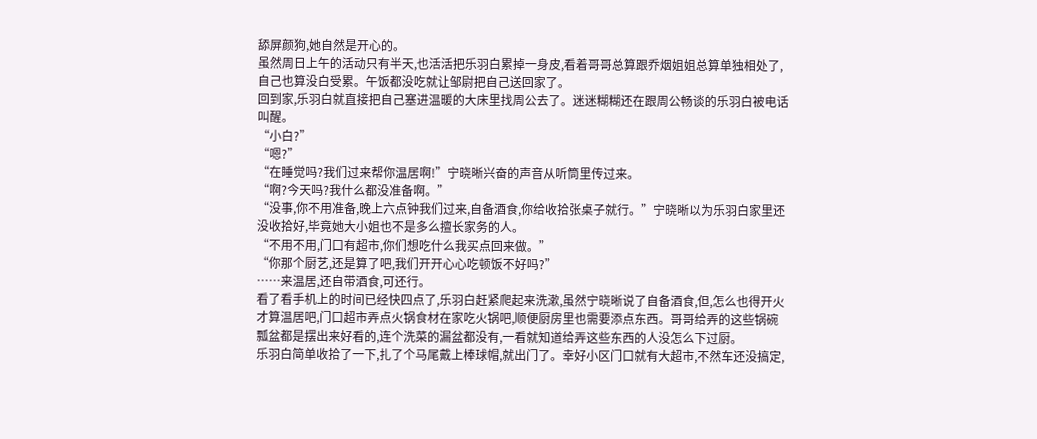舔屏颜狗,她自然是开心的。
虽然周日上午的活动只有半天,也活活把乐羽白累掉一身皮,看着哥哥总算跟乔烟姐姐总算单独相处了,自己也算没白受累。午饭都没吃就让邹尉把自己送回家了。
回到家,乐羽白就直接把自己塞进温暖的大床里找周公去了。迷迷糊糊还在跟周公畅谈的乐羽白被电话叫醒。
“小白?”
“嗯?”
“在睡觉吗?我们过来帮你温居啊!”宁晓晰兴奋的声音从听筒里传过来。
“啊?今天吗?我什么都没准备啊。”
“没事,你不用准备,晚上六点钟我们过来,自备酒食,你给收拾张桌子就行。”宁晓晰以为乐羽白家里还没收拾好,毕竟她大小姐也不是多么擅长家务的人。
“不用不用,门口有超市,你们想吃什么我买点回来做。”
“你那个厨艺,还是算了吧,我们开开心心吃顿饭不好吗?”
……来温居,还自带酒食,可还行。
看了看手机上的时间已经快四点了,乐羽白赶紧爬起来洗漱,虽然宁晓晰说了自备酒食,但,怎么也得开火才算温居吧,门口超市弄点火锅食材在家吃火锅吧,顺便厨房里也需要添点东西。哥哥给弄的这些锅碗瓢盆都是摆出来好看的,连个洗菜的漏盆都没有,一看就知道给弄这些东西的人没怎么下过厨。
乐羽白简单收拾了一下,扎了个马尾戴上棒球帽,就出门了。幸好小区门口就有大超市,不然车还没搞定,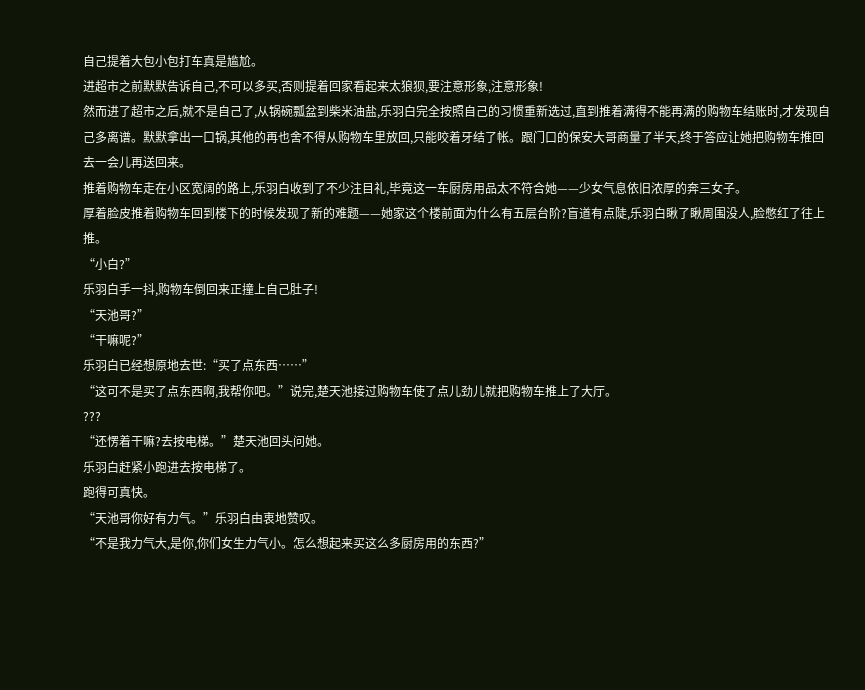自己提着大包小包打车真是尴尬。
进超市之前默默告诉自己,不可以多买,否则提着回家看起来太狼狈,要注意形象,注意形象!
然而进了超市之后,就不是自己了,从锅碗瓢盆到柴米油盐,乐羽白完全按照自己的习惯重新选过,直到推着满得不能再满的购物车结账时,才发现自己多离谱。默默拿出一口锅,其他的再也舍不得从购物车里放回,只能咬着牙结了帐。跟门口的保安大哥商量了半天,终于答应让她把购物车推回去一会儿再送回来。
推着购物车走在小区宽阔的路上,乐羽白收到了不少注目礼,毕竟这一车厨房用品太不符合她——少女气息依旧浓厚的奔三女子。
厚着脸皮推着购物车回到楼下的时候发现了新的难题——她家这个楼前面为什么有五层台阶?盲道有点陡,乐羽白瞅了瞅周围没人,脸憋红了往上推。
“小白?”
乐羽白手一抖,购物车倒回来正撞上自己肚子!
“天池哥?”
“干嘛呢?”
乐羽白已经想原地去世:“买了点东西……”
“这可不是买了点东西啊,我帮你吧。”说完,楚天池接过购物车使了点儿劲儿就把购物车推上了大厅。
???
“还愣着干嘛?去按电梯。”楚天池回头问她。
乐羽白赶紧小跑进去按电梯了。
跑得可真快。
“天池哥你好有力气。”乐羽白由衷地赞叹。
“不是我力气大,是你,你们女生力气小。怎么想起来买这么多厨房用的东西?”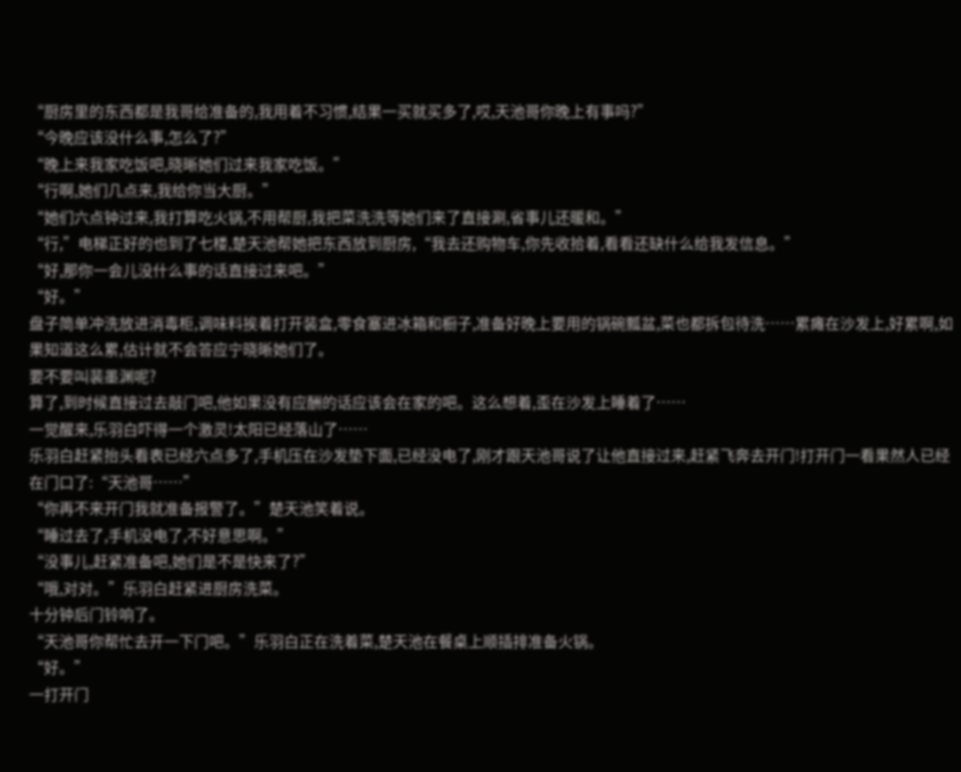“厨房里的东西都是我哥给准备的,我用着不习惯,结果一买就买多了,哎,天池哥你晚上有事吗?”
“今晚应该没什么事,怎么了?”
“晚上来我家吃饭吧,晓晰她们过来我家吃饭。”
“行啊,她们几点来,我给你当大厨。”
“她们六点钟过来,我打算吃火锅,不用帮厨,我把菜洗洗等她们来了直接涮,省事儿还暖和。”
“行,”电梯正好的也到了七楼,楚天池帮她把东西放到厨房,“我去还购物车,你先收拾着,看看还缺什么给我发信息。”
“好,那你一会儿没什么事的话直接过来吧。”
“好。”
盘子简单冲洗放进消毒柜,调味料挨着打开装盒,零食塞进冰箱和橱子,准备好晚上要用的锅碗瓢盆,菜也都拆包待洗……累瘫在沙发上,好累啊,如果知道这么累,估计就不会答应宁晓晰她们了。
要不要叫裴墨渊呢?
算了,到时候直接过去敲门吧,他如果没有应酬的话应该会在家的吧。这么想着,歪在沙发上睡着了……
一觉醒来,乐羽白吓得一个激灵!太阳已经落山了……
乐羽白赶紧抬头看表已经六点多了,手机压在沙发垫下面,已经没电了,刚才跟天池哥说了让他直接过来,赶紧飞奔去开门!打开门一看果然人已经在门口了:“天池哥……”
“你再不来开门我就准备报警了。”楚天池笑着说。
“睡过去了,手机没电了,不好意思啊。”
“没事儿,赶紧准备吧,她们是不是快来了?”
“哦,对对。”乐羽白赶紧进厨房洗菜。
十分钟后门铃响了。
“天池哥你帮忙去开一下门吧。”乐羽白正在洗着菜,楚天池在餐桌上顺插排准备火锅。
“好。”
一打开门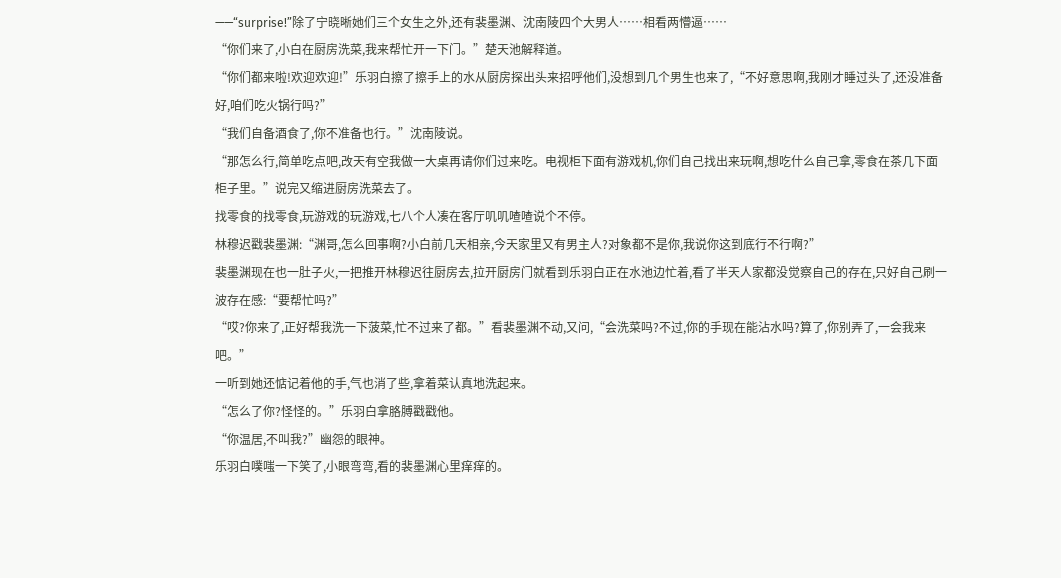——“surprise!”除了宁晓晰她们三个女生之外,还有裴墨渊、沈南陵四个大男人……相看两懵逼……
“你们来了,小白在厨房洗菜,我来帮忙开一下门。”楚天池解释道。
“你们都来啦!欢迎欢迎!”乐羽白擦了擦手上的水从厨房探出头来招呼他们,没想到几个男生也来了,“不好意思啊,我刚才睡过头了,还没准备好,咱们吃火锅行吗?”
“我们自备酒食了,你不准备也行。”沈南陵说。
“那怎么行,简单吃点吧,改天有空我做一大桌再请你们过来吃。电视柜下面有游戏机,你们自己找出来玩啊,想吃什么自己拿,零食在茶几下面柜子里。”说完又缩进厨房洗菜去了。
找零食的找零食,玩游戏的玩游戏,七八个人凑在客厅叽叽喳喳说个不停。
林穆迟戳裴墨渊:“渊哥,怎么回事啊?小白前几天相亲,今天家里又有男主人?对象都不是你,我说你这到底行不行啊?”
裴墨渊现在也一肚子火,一把推开林穆迟往厨房去,拉开厨房门就看到乐羽白正在水池边忙着,看了半天人家都没觉察自己的存在,只好自己刷一波存在感:“要帮忙吗?”
“哎?你来了,正好帮我洗一下菠菜,忙不过来了都。”看裴墨渊不动,又问,“会洗菜吗?不过,你的手现在能沾水吗?算了,你别弄了,一会我来吧。”
一听到她还惦记着他的手,气也消了些,拿着菜认真地洗起来。
“怎么了你?怪怪的。”乐羽白拿胳膊戳戳他。
“你温居,不叫我?”幽怨的眼神。
乐羽白噗嗤一下笑了,小眼弯弯,看的裴墨渊心里痒痒的。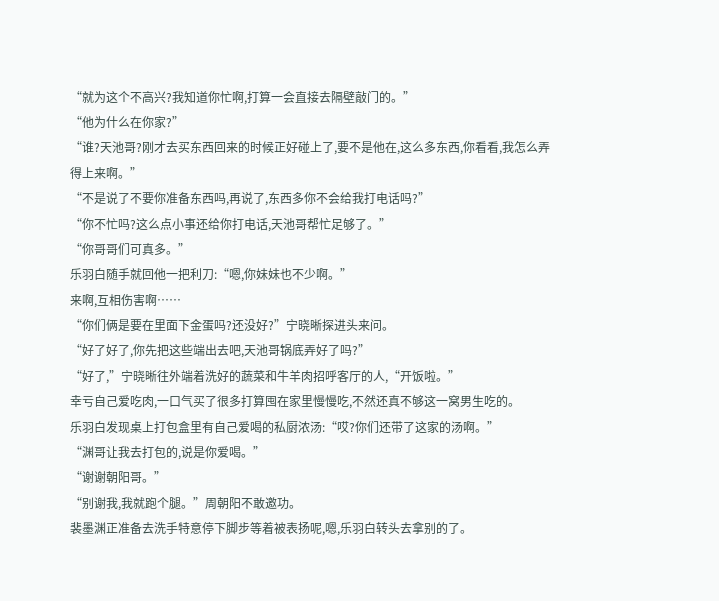“就为这个不高兴?我知道你忙啊,打算一会直接去隔壁敲门的。”
“他为什么在你家?”
“谁?天池哥?刚才去买东西回来的时候正好碰上了,要不是他在,这么多东西,你看看,我怎么弄得上来啊。”
“不是说了不要你准备东西吗,再说了,东西多你不会给我打电话吗?”
“你不忙吗?这么点小事还给你打电话,天池哥帮忙足够了。”
“你哥哥们可真多。”
乐羽白随手就回他一把利刀:“嗯,你妹妹也不少啊。”
来啊,互相伤害啊……
“你们俩是要在里面下金蛋吗?还没好?”宁晓晰探进头来问。
“好了好了,你先把这些端出去吧,天池哥锅底弄好了吗?”
“好了,”宁晓晰往外端着洗好的蔬菜和牛羊肉招呼客厅的人,“开饭啦。”
幸亏自己爱吃肉,一口气买了很多打算囤在家里慢慢吃,不然还真不够这一窝男生吃的。
乐羽白发现桌上打包盒里有自己爱喝的私厨浓汤:“哎?你们还带了这家的汤啊。”
“渊哥让我去打包的,说是你爱喝。”
“谢谢朝阳哥。”
“别谢我,我就跑个腿。”周朝阳不敢邀功。
裴墨渊正准备去洗手特意停下脚步等着被表扬呢,嗯,乐羽白转头去拿别的了。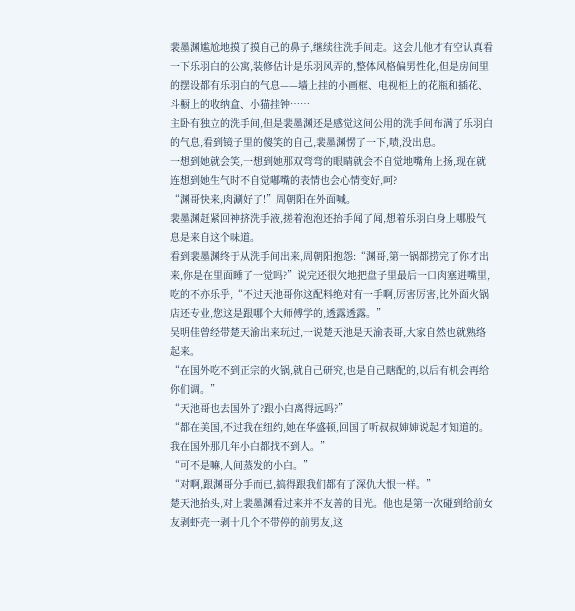裴墨渊尴尬地摸了摸自己的鼻子,继续往洗手间走。这会儿他才有空认真看一下乐羽白的公寓,装修估计是乐羽风弄的,整体风格偏男性化,但是房间里的摆设都有乐羽白的气息——墙上挂的小画框、电视柜上的花瓶和插花、斗橱上的收纳盒、小猫挂钟……
主卧有独立的洗手间,但是裴墨渊还是感觉这间公用的洗手间布满了乐羽白的气息,看到镜子里的傻笑的自己,裴墨渊愣了一下,啧,没出息。
一想到她就会笑,一想到她那双弯弯的眼睛就会不自觉地嘴角上扬,现在就连想到她生气时不自觉嘟嘴的表情也会心情变好,呵?
“渊哥快来,肉涮好了!”周朝阳在外面喊。
裴墨渊赶紧回神挤洗手液,搓着泡泡还抬手闻了闻,想着乐羽白身上哪股气息是来自这个味道。
看到裴墨渊终于从洗手间出来,周朝阳抱怨:“渊哥,第一锅都捞完了你才出来,你是在里面睡了一觉吗?”说完还很欠地把盘子里最后一口肉塞进嘴里,吃的不亦乐乎,“不过天池哥你这配料绝对有一手啊,厉害厉害,比外面火锅店还专业,您这是跟哪个大师傅学的,透露透露。”
吴明佳曾经带楚天渝出来玩过,一说楚天池是天渝表哥,大家自然也就熟络起来。
“在国外吃不到正宗的火锅,就自己研究,也是自己瞎配的,以后有机会再给你们调。”
“天池哥也去国外了?跟小白离得远吗?”
“都在美国,不过我在纽约,她在华盛顿,回国了听叔叔婶婶说起才知道的。我在国外那几年小白都找不到人。”
“可不是嘛,人间蒸发的小白。”
“对啊,跟渊哥分手而已,搞得跟我们都有了深仇大恨一样。”
楚天池抬头,对上裴墨渊看过来并不友善的目光。他也是第一次碰到给前女友剥虾壳一剥十几个不带停的前男友,这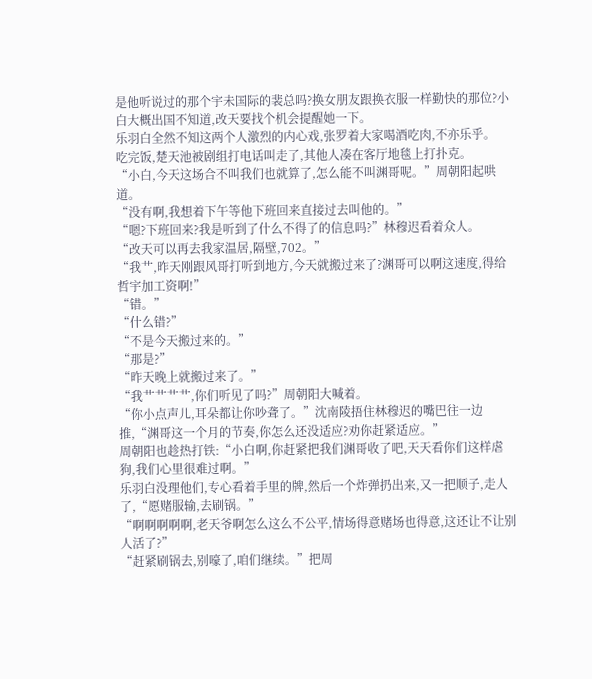是他听说过的那个宇未国际的裴总吗?换女朋友跟换衣服一样勤快的那位?小白大概出国不知道,改天要找个机会提醒她一下。
乐羽白全然不知这两个人激烈的内心戏,张罗着大家喝酒吃肉,不亦乐乎。
吃完饭,楚天池被剧组打电话叫走了,其他人凑在客厅地毯上打扑克。
“小白,今天这场合不叫我们也就算了,怎么能不叫渊哥呢。”周朝阳起哄道。
“没有啊,我想着下午等他下班回来直接过去叫他的。”
“嗯?下班回来?我是听到了什么不得了的信息吗?”林穆迟看着众人。
“改天可以再去我家温居,隔壁,702。”
“我艹,昨天刚跟风哥打听到地方,今天就搬过来了?渊哥可以啊这速度,得给哲宇加工资啊!”
“错。”
“什么错?”
“不是今天搬过来的。”
“那是?”
“昨天晚上就搬过来了。”
“我艹艹艹艹,你们听见了吗?”周朝阳大喊着。
“你小点声儿,耳朵都让你吵聋了。”沈南陵捂住林穆迟的嘴巴往一边推,“渊哥这一个月的节奏,你怎么还没适应?劝你赶紧适应。”
周朝阳也趁热打铁:“小白啊,你赶紧把我们渊哥收了吧,天天看你们这样虐狗,我们心里很难过啊。”
乐羽白没理他们,专心看着手里的牌,然后一个炸弹扔出来,又一把顺子,走人了,“愿赌服输,去刷锅。”
“啊啊啊啊啊,老天爷啊怎么这么不公平,情场得意赌场也得意,这还让不让别人活了?”
“赶紧刷锅去,别嚎了,咱们继续。”把周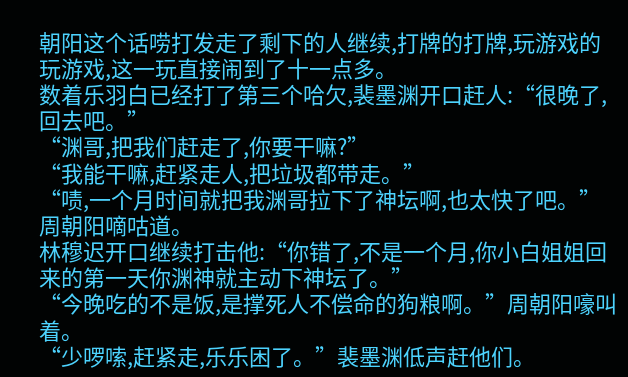朝阳这个话唠打发走了剩下的人继续,打牌的打牌,玩游戏的玩游戏,这一玩直接闹到了十一点多。
数着乐羽白已经打了第三个哈欠,裴墨渊开口赶人:“很晚了,回去吧。”
“渊哥,把我们赶走了,你要干嘛?”
“我能干嘛,赶紧走人,把垃圾都带走。”
“啧,一个月时间就把我渊哥拉下了神坛啊,也太快了吧。”周朝阳嘀咕道。
林穆迟开口继续打击他:“你错了,不是一个月,你小白姐姐回来的第一天你渊神就主动下神坛了。”
“今晚吃的不是饭,是撑死人不偿命的狗粮啊。”周朝阳嚎叫着。
“少啰嗦,赶紧走,乐乐困了。”裴墨渊低声赶他们。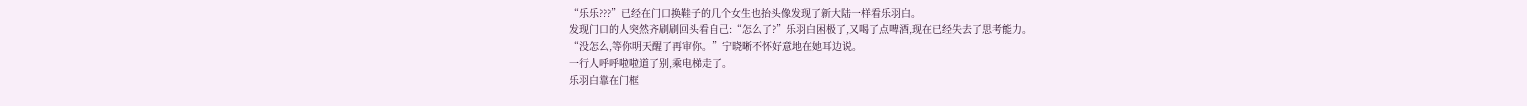“乐乐???”已经在门口换鞋子的几个女生也抬头像发现了新大陆一样看乐羽白。
发现门口的人突然齐刷刷回头看自己:“怎么了?”乐羽白困极了,又喝了点啤酒,现在已经失去了思考能力。
“没怎么,等你明天醒了再审你。”宁晓晰不怀好意地在她耳边说。
一行人呼呼啦啦道了别,乘电梯走了。
乐羽白靠在门框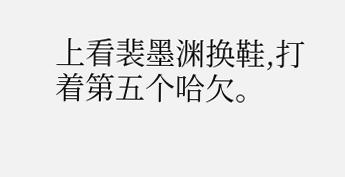上看裴墨渊换鞋,打着第五个哈欠。